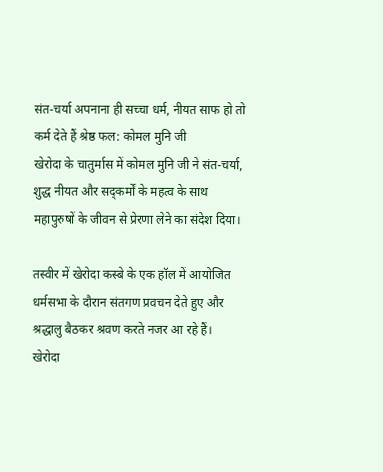संत-चर्या अपनाना ही सच्चा धर्म, नीयत साफ हो तो कर्म देते हैं श्रेष्ठ फल: कोमल मुनि जी
खेरोदा के चातुर्मास में कोमल मुनि जी ने संत-चर्या, शुद्ध नीयत और सद्कर्मों के महत्व के साथ महापुरुषों के जीवन से प्रेरणा लेने का संदेश दिया।

तस्वीर में खेरोदा कस्बे के एक हॉल में आयोजित धर्मसभा के दौरान संतगण प्रवचन देते हुए और श्रद्धालु बैठकर श्रवण करते नजर आ रहे हैं।
खेरोदा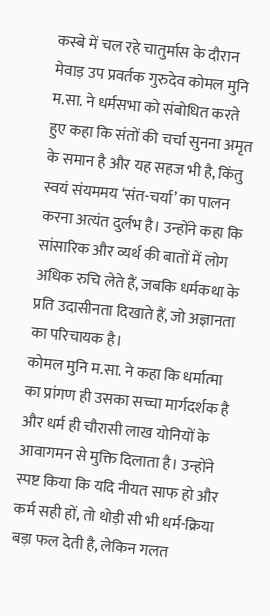कस्बे में चल रहे चातुर्मास के दौरान मेवाड़ उप प्रवर्तक गुरुदेव कोमल मुनि म.सा. ने धर्मसभा को संबोधित करते हुए कहा कि संतों की चर्चा सुनना अमृत के समान है और यह सहज भी है, किंतु स्वयं संयममय ‘संत-चर्या’ का पालन करना अत्यंत दुर्लभ है। उन्होंने कहा कि सांसारिक और व्यर्थ की बातों में लोग अधिक रुचि लेते हैं, जबकि धर्मकथा के प्रति उदासीनता दिखाते हैं, जो अज्ञानता का परिचायक है।
कोमल मुनि म.सा. ने कहा कि धर्मात्मा का प्रांगण ही उसका सच्चा मार्गदर्शक है और धर्म ही चौरासी लाख योनियों के आवागमन से मुक्ति दिलाता है। उन्होंने स्पष्ट किया कि यदि नीयत साफ हो और कर्म सही हों, तो थोड़ी सी भी धर्म-क्रिया बड़ा फल देती है, लेकिन गलत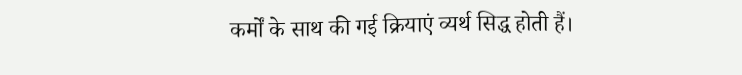कर्मों के साथ की गई क्रियाएं व्यर्थ सिद्ध होती हैं।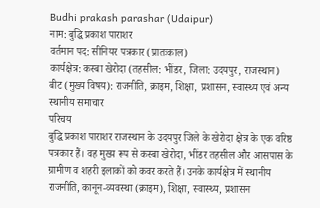Budhi prakash parashar (Udaipur)
नाम: बुद्धि प्रकाश पाराशर
वर्तमान पद: सीनियर पत्रकार (प्रातःकाल)
कार्यक्षेत्र: कस्बा खेरोदा (तहसील: भींडर, जिला: उदयपुर, राजस्थान)
बीट (मुख्य विषय): राजनीति, क्राइम, शिक्षा, प्रशासन, स्वास्थ्य एवं अन्य स्थानीय समाचार
परिचय
बुद्धि प्रकाश पाराशर राजस्थान के उदयपुर जिले के खेरोदा क्षेत्र के एक वरिष्ठ पत्रकार हैं। वह मुख्य रूप से कस्बा खेरोदा, भींडर तहसील और आसपास के ग्रामीण व शहरी इलाकों को कवर करते हैं। उनके कार्यक्षेत्र में स्थानीय राजनीति, कानून-व्यवस्था (क्राइम), शिक्षा, स्वास्थ्य, प्रशासन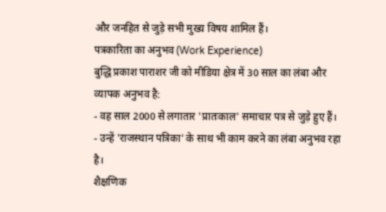और जनहित से जुड़े सभी मुख्य विषय शामिल हैं।
पत्रकारिता का अनुभव (Work Experience)
बुद्धि प्रकाश पाराशर जी को मीडिया क्षेत्र में 30 साल का लंबा और व्यापक अनुभव है:
- वह साल 2000 से लगातार 'प्रातःकाल' समाचार पत्र से जुड़े हुए हैं।
- उन्हें 'राजस्थान पत्रिका' के साथ भी काम करने का लंबा अनुभव रहा है।
शैक्षणिक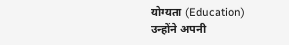योग्यता (Education)
उन्होंने अपनी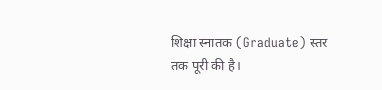शिक्षा स्नातक (Graduate) स्तर तक पूरी की है।